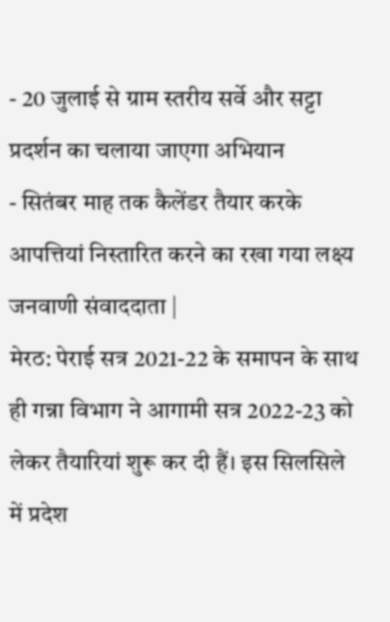- 20 जुलाई से ग्राम स्तरीय सर्वे और सट्टा प्रदर्शन का चलाया जाएगा अभियान
- सितंबर माह तक कैलेंडर तैयार करके आपत्तियां निस्तारित करने का रखा गया लक्ष्य
जनवाणी संवाददाता |
मेरठ: पेराई सत्र 2021-22 के समापन के साथ ही गन्ना विभाग ने आगामी सत्र 2022-23 को लेकर तैयारियां शुरू कर दी हैं। इस सिलसिले में प्रदेश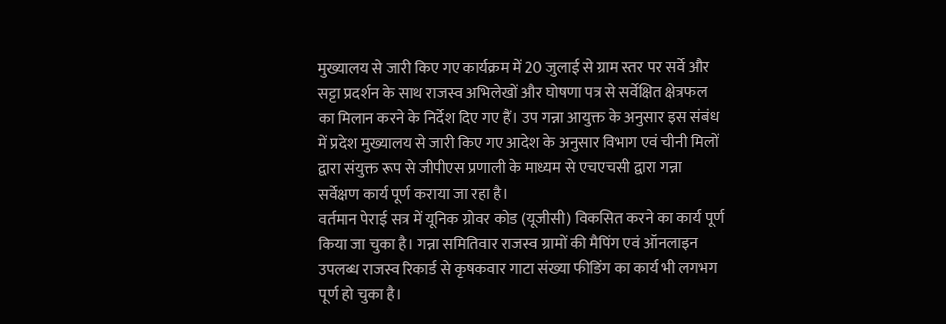मुख्यालय से जारी किए गए कार्यक्रम में 20 जुलाई से ग्राम स्तर पर सर्वे और सट्टा प्रदर्शन के साथ राजस्व अभिलेखों और घोषणा पत्र से सर्वेक्षित क्षेत्रफल का मिलान करने के निर्देश दिए गए हैं। उप गन्ना आयुक्त के अनुसार इस संबंध में प्रदेश मुख्यालय से जारी किए गए आदेश के अनुसार विभाग एवं चीनी मिलों द्वारा संयुक्त रूप से जीपीएस प्रणाली के माध्यम से एचएचसी द्वारा गन्ना सर्वेक्षण कार्य पूर्ण कराया जा रहा है।
वर्तमान पेराई सत्र में यूनिक ग्रोवर कोड (यूजीसी) विकसित करने का कार्य पूर्ण किया जा चुका है। गन्ना समितिवार राजस्व ग्रामों की मैपिंग एवं ऑनलाइन उपलब्ध राजस्व रिकार्ड से कृषकवार गाटा संख्या फीडिंग का कार्य भी लगभग पूर्ण हो चुका है।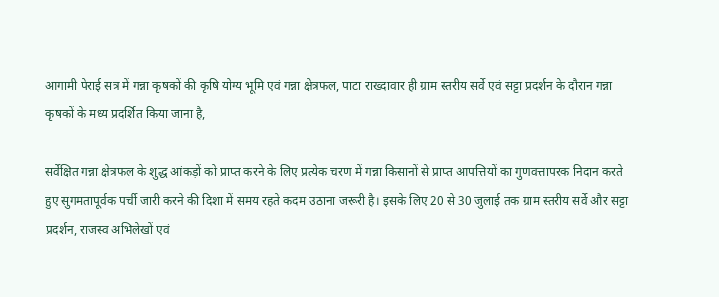आगामी पेराई सत्र में गन्ना कृषकों की कृषि योग्य भूमि एवं गन्ना क्षेत्रफल, पाटा राख्दावार ही ग्राम स्तरीय सर्वे एवं सट्टा प्रदर्शन के दौरान गन्ना कृषकों के मध्य प्रदर्शित किया जाना है,

सर्वेक्षित गन्ना क्षेत्रफल के शुद्ध आंकड़ों को प्राप्त करने के लिए प्रत्येक चरण में गन्ना किसानों से प्राप्त आपत्तियों का गुणवत्तापरक निदान करते हुए सुगमतापूर्वक पर्ची जारी करने की दिशा में समय रहते कदम उठाना जरूरी है। इसके लिए 20 से 30 जुलाई तक ग्राम स्तरीय सर्वे और सट्टा प्रदर्शन, राजस्व अभिलेखों एवं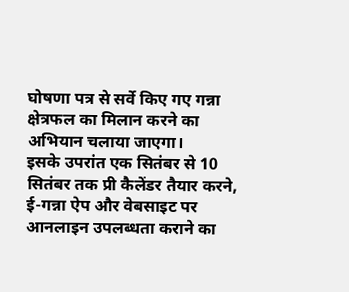घोषणा पत्र से सर्वे किए गए गन्ना क्षेत्रफल का मिलान करने का अभियान चलाया जाएगा।
इसके उपरांत एक सितंबर से 10 सितंबर तक प्री कैलेंडर तैयार करने, ई-गन्ना ऐप और वेबसाइट पर आनलाइन उपलब्धता कराने का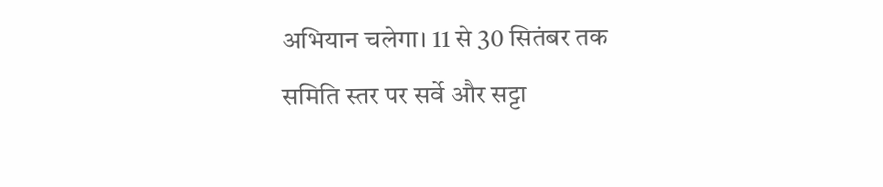अभियान चलेगा। 11 से 30 सितंबर तक समिति स्तर पर सर्वे और सट्टा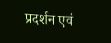प्रदर्शन एवं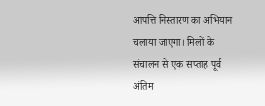आपत्ति निस्तारण का अभियान चलाया जाएगा। मिलों के संचालन से एक सप्ताह पूर्व अंतिम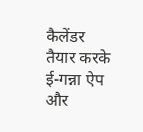कैलेंडर तैयार करके ई-गन्ना ऐप और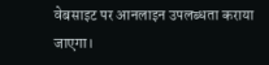वेबसाइट पर आनलाइन उपलब्धता कराया जाएगा।